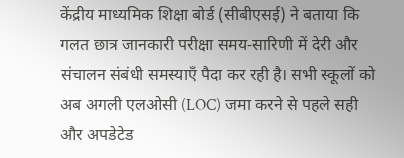केंद्रीय माध्यमिक शिक्षा बोर्ड (सीबीएसई) ने बताया कि गलत छात्र जानकारी परीक्षा समय‑सारिणी में देरी और संचालन संबंधी समस्याएँ पैदा कर रही है। सभी स्कूलों को अब अगली एलओसी (LOC) जमा करने से पहले सही और अपडेटेड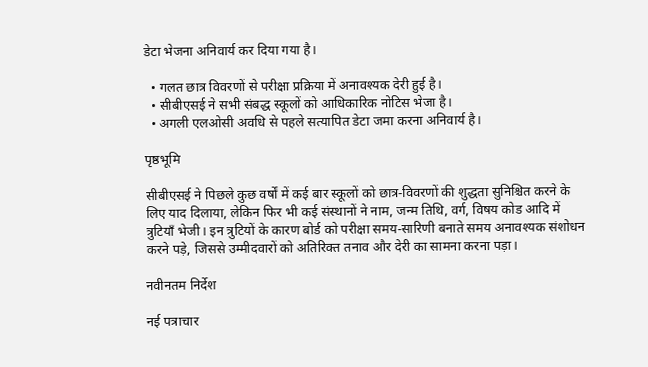डेटा भेजना अनिवार्य कर दिया गया है।

  • गलत छात्र विवरणों से परीक्षा प्रक्रिया में अनावश्यक देरी हुई है।
  • सीबीएसई ने सभी संबद्ध स्कूलों को आधिकारिक नोटिस भेजा है।
  • अगली एलओसी अवधि से पहले सत्यापित डेटा जमा करना अनिवार्य है।

पृष्ठभूमि

सीबीएसई ने पिछले कुछ वर्षों में कई बार स्कूलों को छात्र‑विवरणों की शुद्धता सुनिश्चित करने के लिए याद दिलाया, लेकिन फिर भी कई संस्थानों ने नाम, जन्म तिथि, वर्ग, विषय कोड आदि में त्रुटियाँ भेजी। इन त्रुटियों के कारण बोर्ड को परीक्षा समय‑सारिणी बनाते समय अनावश्यक संशोधन करने पड़े, जिससे उम्मीदवारों को अतिरिक्त तनाव और देरी का सामना करना पड़ा।

नवीनतम निर्देश

नई पत्राचार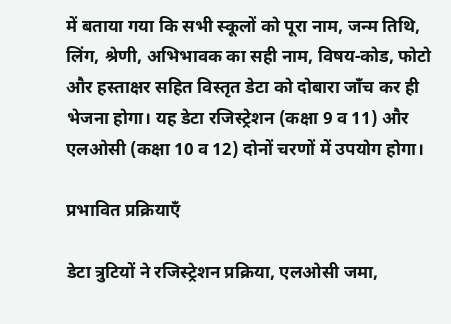में बताया गया कि सभी स्कूलों को पूरा नाम, जन्म तिथि, लिंग, श्रेणी, अभिभावक का सही नाम, विषय‑कोड, फोटो और हस्ताक्षर सहित विस्तृत डेटा को दोबारा जाँच कर ही भेजना होगा। यह डेटा रजिस्ट्रेशन (कक्षा 9 व 11) और एलओसी (कक्षा 10 व 12) दोनों चरणों में उपयोग होगा।

प्रभावित प्रक्रियाएँ

डेटा त्रुटियों ने रजिस्ट्रेशन प्रक्रिया, एलओसी जमा,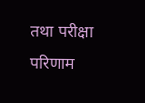तथा परीक्षा परिणाम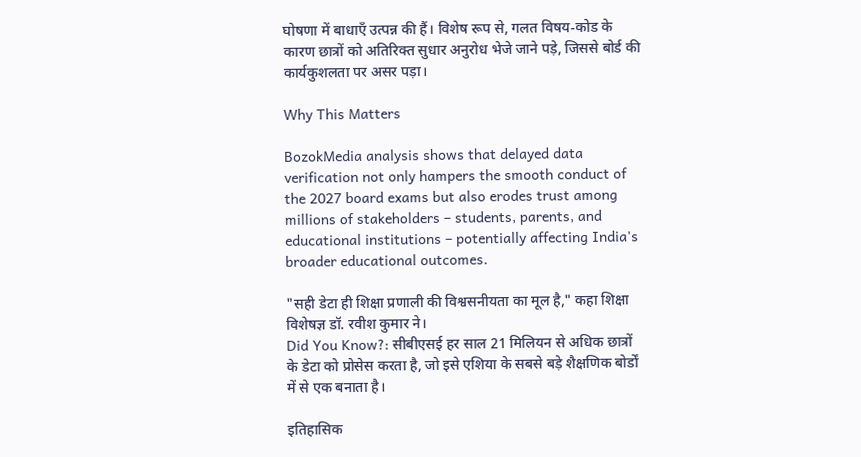घोषणा में बाधाएँ उत्पन्न की हैं। विशेष रूप से, गलत विषय‑कोड के कारण छात्रों को अतिरिक्त सुधार अनुरोध भेजे जाने पड़े, जिससे बोर्ड की कार्यकुशलता पर असर पड़ा।

Why This Matters

BozokMedia analysis shows that delayed data verification not only hampers the smooth conduct of the 2027 board exams but also erodes trust among millions of stakeholders – students, parents, and educational institutions – potentially affecting India's broader educational outcomes.

"सही डेटा ही शिक्षा प्रणाली की विश्वसनीयता का मूल है," कहा शिक्षा विशेषज्ञ डॉ. रवीश कुमार ने।
Did You Know?: सीबीएसई हर साल 21 मिलियन से अधिक छात्रों के डेटा को प्रोसेस करता है, जो इसे एशिया के सबसे बड़े शैक्षणिक बोर्डों में से एक बनाता है।

इतिहासिक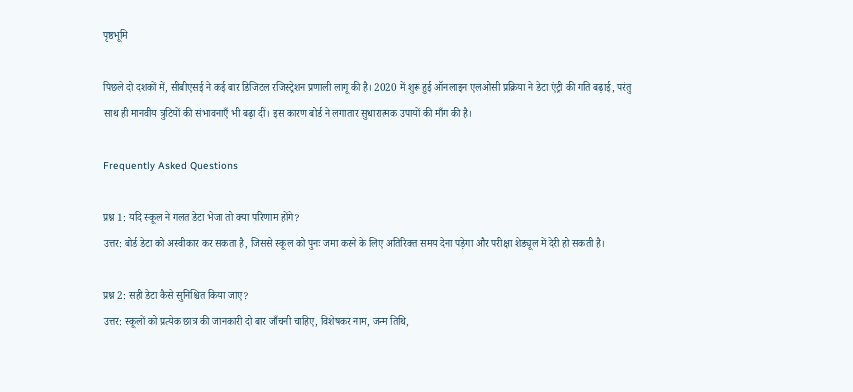पृष्ठभूमि

पिछले दो दशकों में, सीबीएसई ने कई बार डिजिटल रजिस्ट्रेशन प्रणाली लागू की है। 2020 में शुरू हुई ऑनलाइन एलओसी प्रक्रिया ने डेटा एंट्री की गति बढ़ाई, परंतु साथ ही मानवीय त्रुटियों की संभावनाएँ भी बढ़ा दीं। इस कारण बोर्ड ने लगातार सुधारात्मक उपायों की माँग की है।

Frequently Asked Questions

प्रश्न 1: यदि स्कूल ने गलत डेटा भेजा तो क्या परिणाम होंगे?
उत्तर: बोर्ड डेटा को अस्वीकार कर सकता है, जिससे स्कूल को पुनः जमा करने के लिए अतिरिक्त समय देना पड़ेगा और परीक्षा शेड्यूल में देरी हो सकती है।

प्रश्न 2: सही डेटा कैसे सुनिश्चित किया जाए?
उत्तर: स्कूलों को प्रत्येक छात्र की जानकारी दो बार जाँचनी चाहिए, विशेषकर नाम, जन्म तिथि,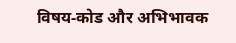विषय‑कोड और अभिभावक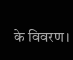के विवरण।